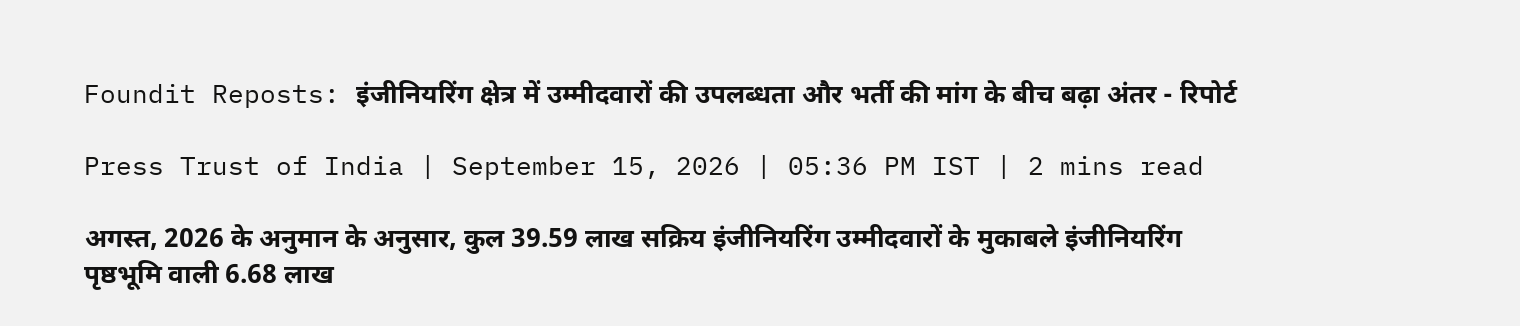Foundit Reposts: इंजीनियरिंग क्षेत्र में उम्मीदवारों की उपलब्धता और भर्ती की मांग के बीच बढ़ा अंतर - रिपोर्ट

Press Trust of India | September 15, 2026 | 05:36 PM IST | 2 mins read

अगस्त, 2026 के अनुमान के अनुसार, कुल 39.59 लाख सक्रिय इंजीनियरिंग उम्मीदवारों के मुकाबले इंजीनियरिंग पृष्ठभूमि वाली 6.68 लाख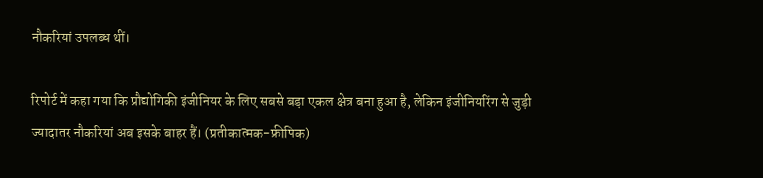नौकरियां उपलब्ध थीं।

रिपोर्ट में कहा गया कि प्रौद्योगिकी इंजीनियर के लिए सबसे बड़ा एकल क्षेत्र बना हुआ है, लेकिन इंजीनियरिंग से जुड़ी ज्यादातर नौकरियां अब इसके बाहर हैं। (प्रतीकात्मक-फ्रीपिक)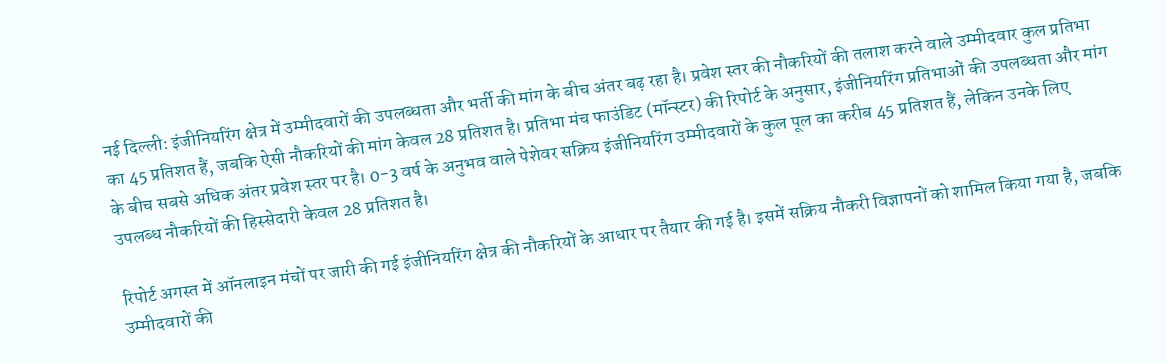नई दिल्ली: इंजीनियरिंग क्षेत्र में उम्मीदवारों की उपलब्धता और भर्ती की मांग के बीच अंतर बढ़ रहा है। प्रवेश स्तर की नौकरियों की तलाश करने वाले उम्मीदवार कुल प्रतिभा का 45 प्रतिशत हैं, जबकि ऐसी नौकरियों की मांग केवल 28 प्रतिशत है। प्रतिभा मंच फाउंडिट (मॉन्स्टर) की रिपोर्ट के अनुसार, इंजीनियरिंग प्रतिभाओं की उपलब्धता और मांग के बीच सबसे अधिक अंतर प्रवेश स्तर पर है। 0-3 वर्ष के अनुभव वाले पेशेवर सक्रिय इंजीनियरिंग उम्मीदवारों के कुल पूल का करीब 45 प्रतिशत हैं, लेकिन उनके लिए उपलब्ध नौकरियों की हिस्सेदारी केवल 28 प्रतिशत है।

रिपोर्ट अगस्त में ऑनलाइन मंचों पर जारी की गई इंजीनियरिंग क्षेत्र की नौकरियों के आधार पर तैयार की गई है। इसमें सक्रिय नौकरी विज्ञापनों को शामिल किया गया है, जबकि उम्मीदवारों की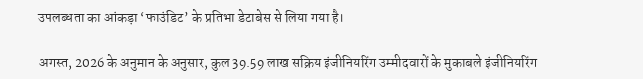उपलब्धता का आंकड़ा ‘फाउंडिट’ के प्रतिभा डेटाबेस से लिया गया है।

अगस्त, 2026 के अनुमान के अनुसार, कुल 39.59 लाख सक्रिय इंजीनियरिंग उम्मीदवारों के मुकाबले इंजीनियरिंग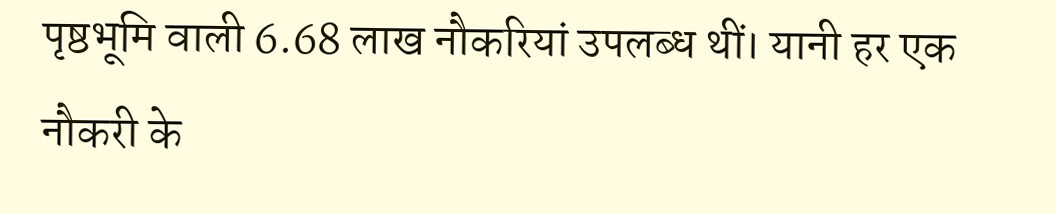पृष्ठभूमि वाली 6.68 लाख नौकरियां उपलब्ध थीं। यानी हर एक नौकरी के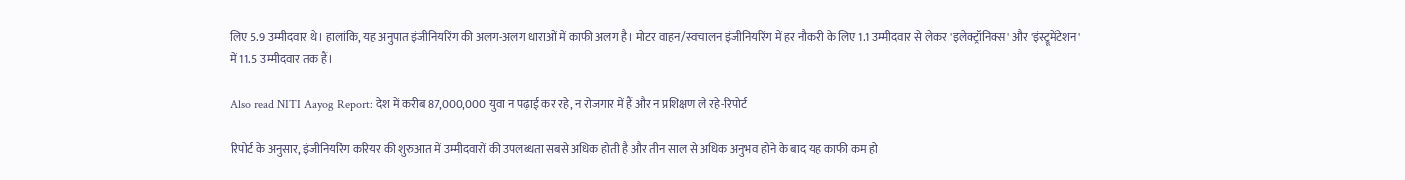लिए 5.9 उम्मीदवार थे। हालांकि, यह अनुपात इंजीनियरिंग की अलग-अलग धाराओं में काफी अलग है। मोटर वाहन/स्वचालन इंजीनियरिंग में हर नौकरी के लिए 1.1 उम्मीदवार से लेकर 'इलेक्ट्रॉनिक्स' और 'इंस्ट्रूमेंटेशन' में 11.5 उम्मीदवार तक हैं।

Also read NITI Aayog Report: देश में करीब 87,000,000 युवा न पढ़ाई कर रहे, न रोजगार में हैं और न प्रशिक्षण ले रहे-रिपोर्ट

रिपोर्ट के अनुसार, इंजीनियरिंग करियर की शुरुआत में उम्मीदवारों की उपलब्धता सबसे अधिक होती है और तीन साल से अधिक अनुभव होने के बाद यह काफी कम हो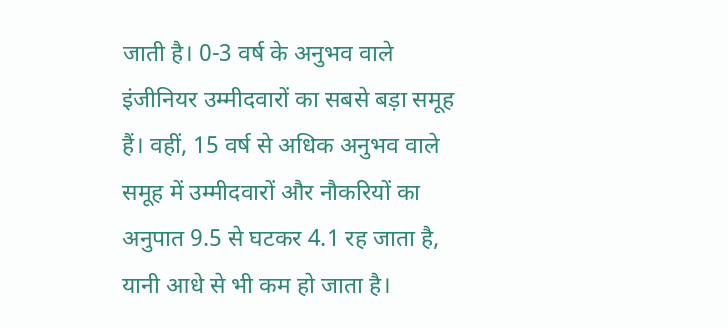जाती है। 0-3 वर्ष के अनुभव वाले इंजीनियर उम्मीदवारों का सबसे बड़ा समूह हैं। वहीं, 15 वर्ष से अधिक अनुभव वाले समूह में उम्मीदवारों और नौकरियों का अनुपात 9.5 से घटकर 4.1 रह जाता है, यानी आधे से भी कम हो जाता है।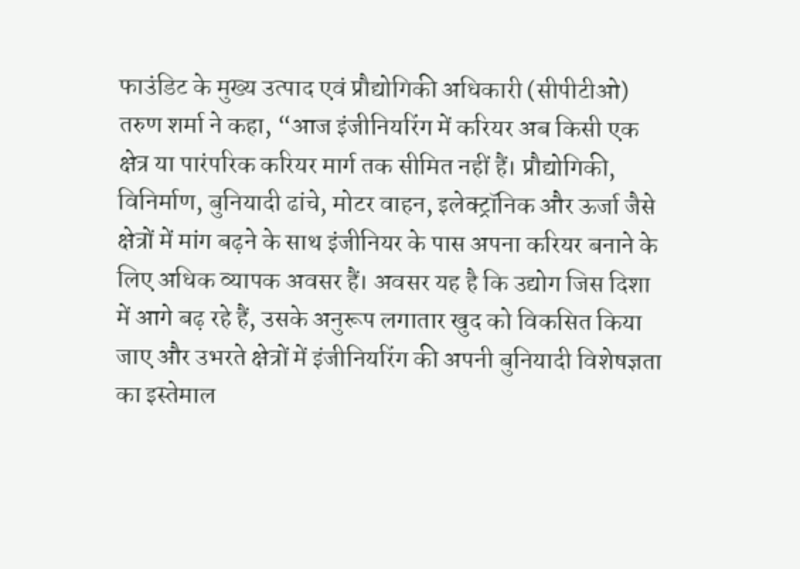फाउंडिट के मुख्य उत्पाद एवं प्रौद्योगिकी अधिकारी (सीपीटीओ) तरुण शर्मा ने कहा, “आज इंजीनियरिंग में करियर अब किसी एक क्षेत्र या पारंपरिक करियर मार्ग तक सीमित नहीं हैं। प्रौद्योगिकी, विनिर्माण, बुनियादी ढांचे, मोटर वाहन, इलेक्ट्रॉनिक और ऊर्जा जैसे क्षेत्रों में मांग बढ़ने के साथ इंजीनियर के पास अपना करियर बनाने के लिए अधिक व्यापक अवसर हैं। अवसर यह है कि उद्योग जिस दिशा में आगे बढ़ रहे हैं, उसके अनुरूप लगातार खुद को विकसित किया जाए और उभरते क्षेत्रों में इंजीनियरिंग की अपनी बुनियादी विशेषज्ञता का इस्तेमाल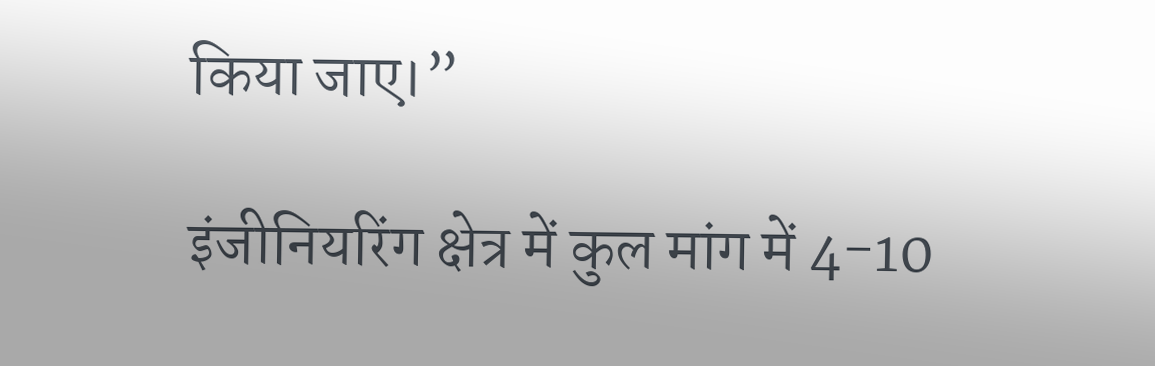किया जाए।”

इंजीनियरिंग क्षेत्र में कुल मांग में 4-10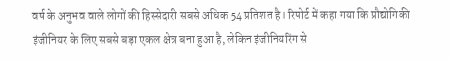वर्ष के अनुभव वाले लोगों की हिस्सेदारी सबसे अधिक 54 प्रतिशत है। रिपोर्ट में कहा गया कि प्रौद्योगिकी इंजीनियर के लिए सबसे बड़ा एकल क्षेत्र बना हुआ है, लेकिन इंजीनियरिंग से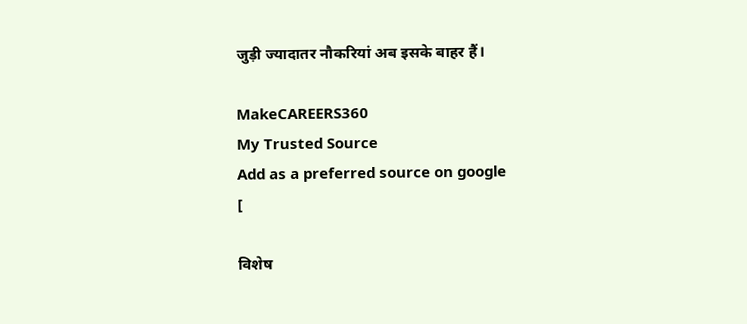जुड़ी ज्यादातर नौकरियां अब इसके बाहर हैं।

MakeCAREERS360
My Trusted Source
Add as a preferred source on google
[

विशेष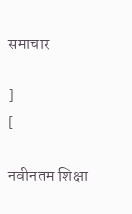समाचार

]
[

नवीनतम शिक्षा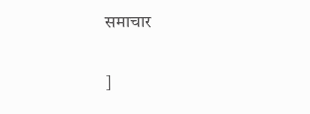समाचार

]